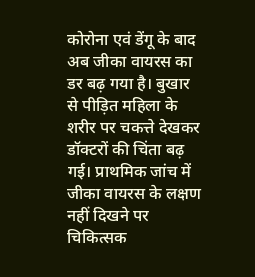कोरोना एवं डेंगू के बाद अब जीका वायरस का डर बढ़ गया है। बुखार से पीड़ित महिला के शरीर पर चकत्ते देखकर डॉक्टरों की चिंता बढ़ गई। प्राथमिक जांच में जीका वायरस के लक्षण नहीं दिखने पर चिकित्सक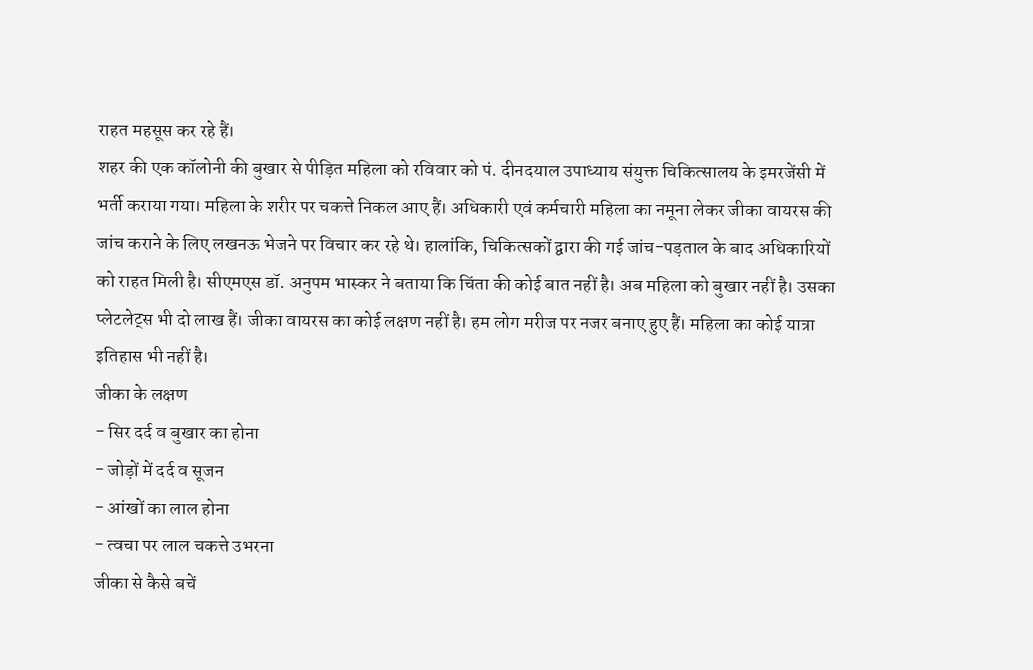राहत महसूस कर रहे हैं।
शहर की एक कॉलोनी की बुखार से पीड़ित महिला को रविवार को पं. दीनदयाल उपाध्याय संयुक्त चिकित्सालय के इमरजेंसी में भर्ती कराया गया। महिला के शरीर पर चकत्ते निकल आए हैं। अधिकारी एवं कर्मचारी महिला का नमूना लेकर जीका वायरस की जांच कराने के लिए लखनऊ भेजने पर विचार कर रहे थे। हालांकि, चिकित्सकों द्वारा की गई जांच-पड़ताल के बाद अधिकारियों को राहत मिली है। सीएमएस डॉ. अनुपम भास्कर ने बताया कि चिंता की कोई बात नहीं है। अब महिला को बुखार नहीं है। उसका प्लेटलेट्स भी दो लाख हैं। जीका वायरस का कोई लक्षण नहीं है। हम लोग मरीज पर नजर बनाए हुए हैं। महिला का कोई यात्रा इतिहास भी नहीं है।
जीका के लक्षण
- सिर दर्द व बुखार का होना
- जोड़ों में दर्द व सूजन
- आंखों का लाल होना
- त्वचा पर लाल चकत्ते उभरना
जीका से कैसे बचें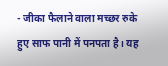- जीका फैलाने वाला मच्छर रुके हुए साफ पानी में पनपता है। यह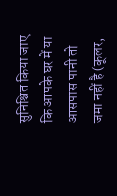सुनिश्चित किया जाए कि आपके घर में या आसपास पानी तो जमा नहीं है (कूलर,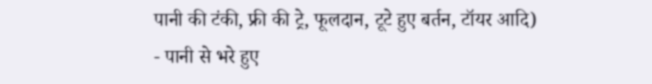पानी की टंकी, फ्री की ट्रे, फूलदान, टूटे हुए बर्तन, टॉयर आदि)
- पानी से भरे हुए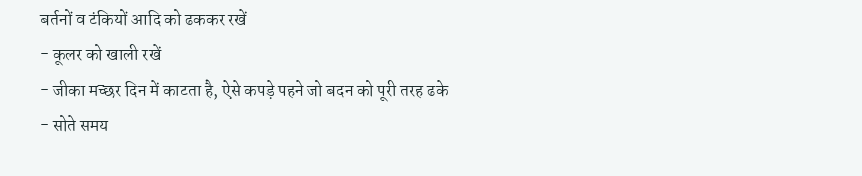बर्तनों व टंकियों आदि को ढककर रखें
- कूलर को खाली रखें
- जीका मच्छर दिन में काटता है, ऐसे कपड़े पहने जो बदन को पूरी तरह ढके
- सोते समय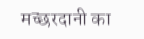मच्छरदानी का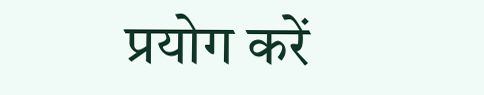प्रयोग करें